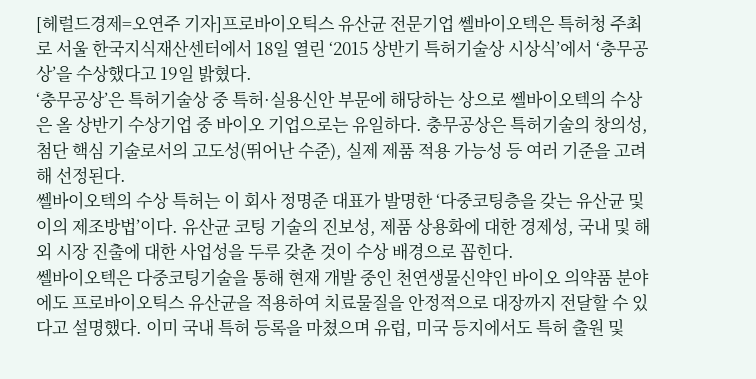[헤럴드경제=오연주 기자]프로바이오틱스 유산균 전문기업 쎌바이오텍은 특허청 주최로 서울 한국지식재산센터에서 18일 열린 ‘2015 상반기 특허기술상 시상식’에서 ‘충무공상’을 수상했다고 19일 밝혔다.
‘충무공상’은 특허기술상 중 특허·실용신안 부문에 해당하는 상으로 쎌바이오텍의 수상은 올 상반기 수상기업 중 바이오 기업으로는 유일하다. 충무공상은 특허기술의 창의성, 첨단 핵심 기술로서의 고도성(뛰어난 수준), 실제 제품 적용 가능성 등 여러 기준을 고려해 선정된다.
쎌바이오텍의 수상 특허는 이 회사 정명준 대표가 발명한 ‘다중코팅층을 갖는 유산균 및 이의 제조방법’이다. 유산균 코팅 기술의 진보성, 제품 상용화에 대한 경제성, 국내 및 해외 시장 진출에 대한 사업성을 두루 갖춘 것이 수상 배경으로 꼽힌다.
쎌바이오텍은 다중코팅기술을 통해 현재 개발 중인 천연생물신약인 바이오 의약품 분야에도 프로바이오틱스 유산균을 적용하여 치료물질을 안정적으로 대장까지 전달할 수 있다고 설명했다. 이미 국내 특허 등록을 마쳤으며 유럽, 미국 등지에서도 특허 출원 및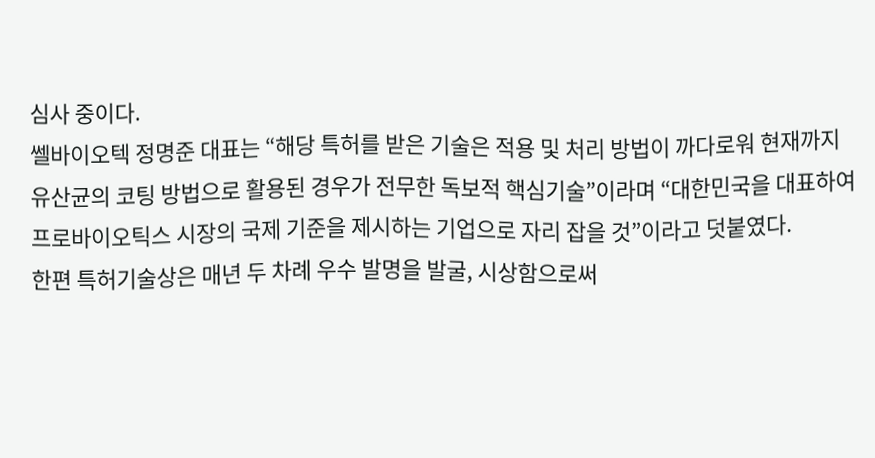심사 중이다.
쎌바이오텍 정명준 대표는 “해당 특허를 받은 기술은 적용 및 처리 방법이 까다로워 현재까지 유산균의 코팅 방법으로 활용된 경우가 전무한 독보적 핵심기술”이라며 “대한민국을 대표하여 프로바이오틱스 시장의 국제 기준을 제시하는 기업으로 자리 잡을 것”이라고 덧붙였다.
한편 특허기술상은 매년 두 차례 우수 발명을 발굴, 시상함으로써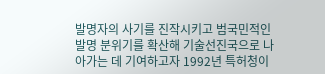발명자의 사기를 진작시키고 범국민적인 발명 분위기를 확산해 기술선진국으로 나아가는 데 기여하고자 1992년 특허청이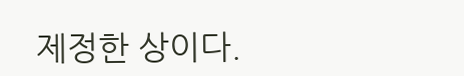제정한 상이다.